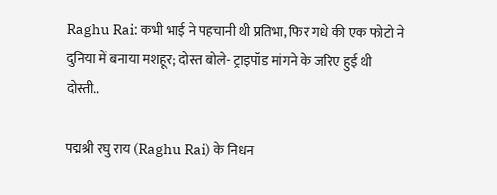Raghu Rai: कभी भाई ने पहचानी थी प्रतिभा, फिर गधे की एक फोटो ने दुनिया में बनाया मशहूर; दोस्त बोले- ट्राइपॉड मांगने के जरिए हुई थी दोस्ती..

पद्मश्री रघु राय (Raghu Rai) के निधन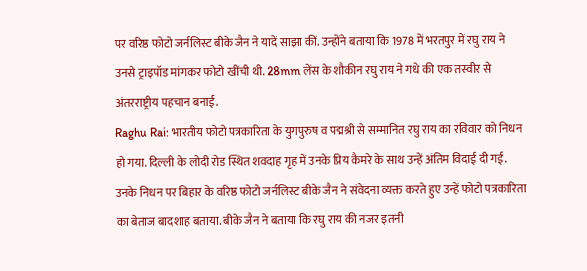पर वरिष्ठ फोटो जर्नलिस्ट बीके जैन ने यादें साझा कीं. उन्होंने बताया कि 1978 में भरतपुर में रघु राय ने उनसे ट्राइपॉड मांगकर फोटो खींची थी. 28mm लेंस के शौकीन रघु राय ने गधे की एक तस्वीर से अंतरराष्ट्रीय पहचान बनाई.
Raghu Rai: भारतीय फोटो पत्रकारिता के युगपुरुष व पद्मश्री से सम्मानित रघु राय का रविवार को निधन हो गया. दिल्ली के लोदी रोड स्थित शवदाह गृह में उनके प्रिय कैमरे के साथ उन्हें अंतिम विदाई दी गई. उनके निधन पर बिहार के वरिष्ठ फोटो जर्नलिस्ट बीके जैन ने संवेदना व्यक्त करते हुए उन्हें फोटो पत्रकारिता का बेताज बादशाह बताया. बीके जैन ने बताया कि रघु राय की नजर इतनी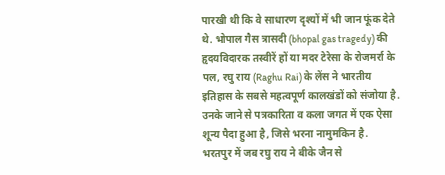पारखी थी कि वे साधारण दृश्यों में भी जान फूंक देते थे. भोपाल गैस त्रासदी (bhopal gas tragedy) की हृदयविदारक तस्वीरें हों या मदर टेरेसा के रोजमर्रा के पल, रघु राय (Raghu Rai) के लेंस ने भारतीय इतिहास के सबसे महत्वपूर्ण कालखंडों को संजोया है. उनके जाने से पत्रकारिता व कला जगत में एक ऐसा शून्य पैदा हुआ है, जिसे भरना नामुमकिन है.
भरतपुर में जब रघु राय ने बीके जैन से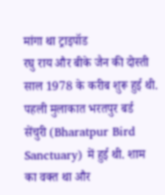मांगा था ट्राइपॉड
रघु राय और बीके जैन की दोस्ती साल 1978 के करीब शुरू हुई थी. पहली मुलाकात भरतपुर बर्ड सेंचुरी (Bharatpur Bird Sanctuary) में हुई थी. शाम का वक्त था और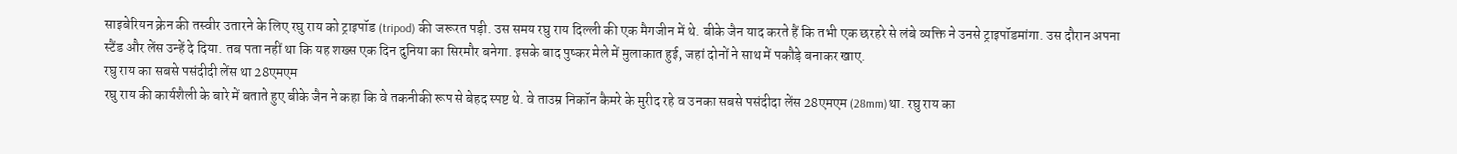साइबेरियन क्रेन की तस्वीर उतारने के लिए रघु राय को ट्राइपॉड (tripod) की जरूरत पड़ी. उस समय रघु राय दिल्ली की एक मैगजीन में थे. बीके जैन याद करते हैं कि तभी एक छरहरे से लंबे व्यक्ति ने उनसे ट्राइपॉडमांगा. उस दौरान अपना स्टैंड और लेंस उन्हें दे दिया. तब पता नहीं था कि यह शख्स एक दिन दुनिया का सिरमौर बनेगा. इसके बाद पुष्कर मेले में मुलाकात हुई, जहां दोनों ने साथ में पकौड़े बनाकर खाए.
रघु राय का सबसे पसंदीदी लेंस था 28एमएम
रघु राय की कार्यशैली के बारे में बताते हुए बीके जैन ने कहा कि वे तकनीकी रूप से बेहद स्पष्ट थे. वे ताउम्र निकॉन कैमरे के मुरीद रहे व उनका सबसे पसंदीदा लेंस 28एमएम (28mm)था. रघु राय का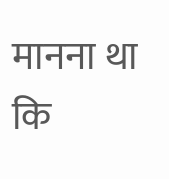मानना था कि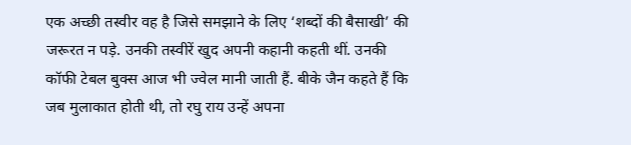एक अच्छी तस्वीर वह है जिसे समझाने के लिए ‘शब्दों की बैसाखी’ की जरूरत न पड़े. उनकी तस्वीरें खुद अपनी कहानी कहती थीं. उनकी कॉफी टेबल बुक्स आज भी ज्वेल मानी जाती हैं. बीके जैन कहते हैं कि जब मुलाकात होती थी, तो रघु राय उन्हें अपना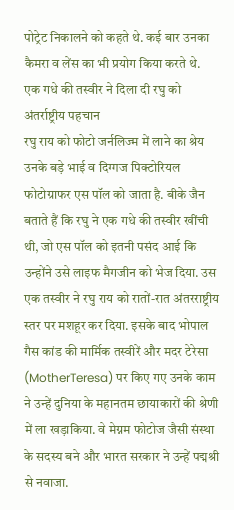पोट्रेट निकालने को कहते थे. कई बार उनका कैमरा व लेंस का भी प्रयोग किया करते थे.
एक गधे की तस्वीर ने दिला दी रघु को अंतर्राष्ट्रीय पहचान
रघु राय को फोटो जर्नलिज्म में लाने का श्रेय उनके बड़े भाई व दिग्गज पिक्टोरियल फोटोग्राफर एस पॉल को जाता है. बीके जैन बताते हैं कि रघु ने एक गधे की तस्वीर खींची थी, जो एस पॉल को इतनी पसंद आई कि उन्होंने उसे लाइफ मैगजीन को भेज दिया. उस एक तस्वीर ने रघु राय को रातों-रात अंतरराष्ट्रीय स्तर पर मशहूर कर दिया. इसके बाद भोपाल गैस कांड की मार्मिक तस्वीरें और मदर टेरेसा (MotherTeresa) पर किए गए उनके काम ने उन्हें दुनिया के महानतम छायाकारों की श्रेणी में ला खड़ाकिया. वे मेग्नम फोटोज जैसी संस्था के सदस्य बने और भारत सरकार ने उन्हें पद्मश्री से नवाजा.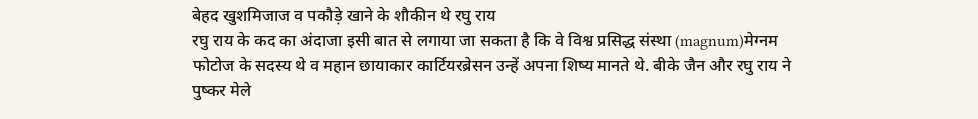बेहद खुशमिजाज व पकौड़े खाने के शौकीन थे रघु राय
रघु राय के कद का अंदाजा इसी बात से लगाया जा सकता है कि वे विश्व प्रसिद्ध संस्था (magnum)मेग्नम फोटोज के सदस्य थे व महान छायाकार कार्टियरब्रेसन उन्हें अपना शिष्य मानते थे. बीके जैन और रघु राय ने पुष्कर मेले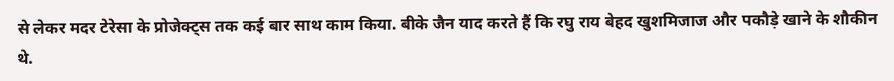से लेकर मदर टेरेसा के प्रोजेक्ट्स तक कई बार साथ काम किया. बीके जैन याद करते हैं कि रघु राय बेहद खुशमिजाज और पकौड़े खाने के शौकीन थे.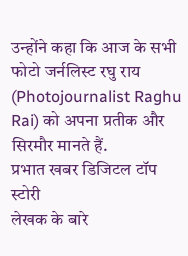उन्होंने कहा कि आज के सभी फोटो जर्नलिस्ट रघु राय (Photojournalist Raghu Rai) को अपना प्रतीक और सिरमौर मानते हैं.
प्रभात खबर डिजिटल टॉप स्टोरी
लेखक के बारे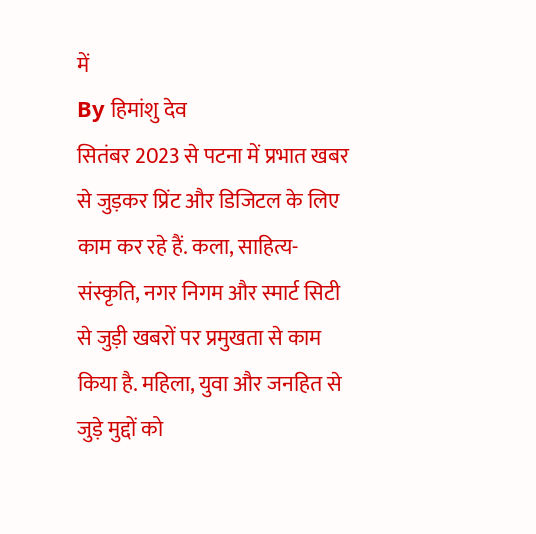में
By हिमांशु देव
सितंबर 2023 से पटना में प्रभात खबर से जुड़कर प्रिंट और डिजिटल के लिए काम कर रहे हैं. कला, साहित्य-संस्कृति, नगर निगम और स्मार्ट सिटी से जुड़ी खबरों पर प्रमुखता से काम किया है. महिला, युवा और जनहित से जुड़े मुद्दों को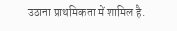उठाना प्राथमिकता में शामिल है.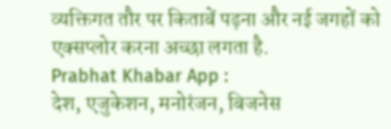व्यक्तिगत तौर पर किताबें पढ़ना और नई जगहों को एक्सप्लोर करना अच्छा लगता है.
Prabhat Khabar App :
देश, एजुकेशन, मनोरंजन, बिजनेस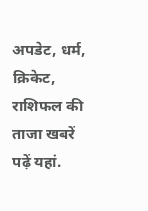अपडेट, धर्म, क्रिकेट, राशिफल की ताजा खबरें पढ़ें यहां.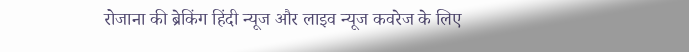रोजाना की ब्रेकिंग हिंदी न्यूज और लाइव न्यूज कवरेज के लिए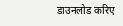डाउनलोड करिए